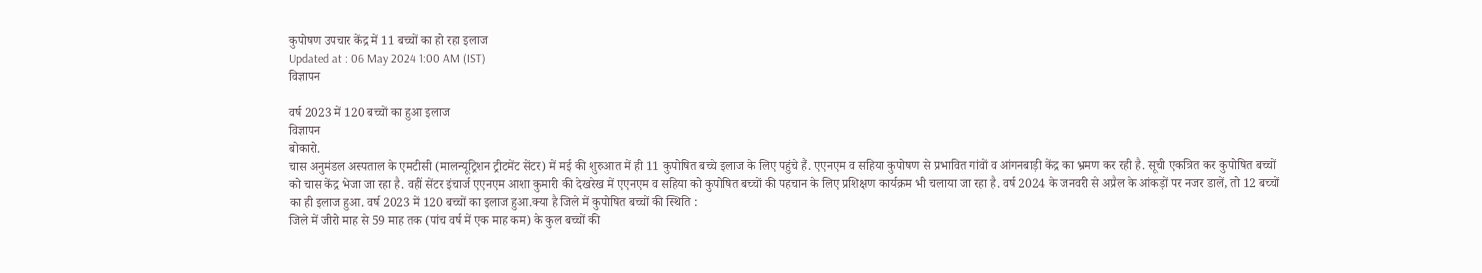कुपोषण उपचार केंद्र में 11 बच्चों का हो रहा इलाज
Updated at : 06 May 2024 1:00 AM (IST)
विज्ञापन

वर्ष 2023 में 120 बच्चों का हुआ इलाज
विज्ञापन
बोकारो.
चास अनुमंडल अस्पताल के एमटीसी (मालन्यूट्रिशन ट्रीटमेंट सेंटर) में मई की शुरुआत में ही 11 कुपोषित बच्चे इलाज के लिए पहुंचे हैं. एएनएम व सहिया कुपोषण से प्रभावित गांवों व आंगनबाड़ी केंद्र का भ्रमण कर रही है. सूची एकत्रित कर कुपोषित बच्चों को चास केंद्र भेजा जा रहा है. वहीं सेंटर इंचार्ज एएनएम आशा कुमारी की देखरेख में एएनएम व सहिया को कुपोषित बच्चों की पहचान के लिए प्रशिक्षण कार्यक्रम भी चलाया जा रहा है. वर्ष 2024 के जनवरी से अप्रैल के आंकड़ों पर नजर डालें, तो 12 बच्चों का ही इलाज हुआ. वर्ष 2023 में 120 बच्चों का इलाज हुआ.क्या है जिले में कुपोषित बच्चों की स्थिति :
जिले में जीरो माह से 59 माह तक (पांच वर्ष में एक माह कम) के कुल बच्चों की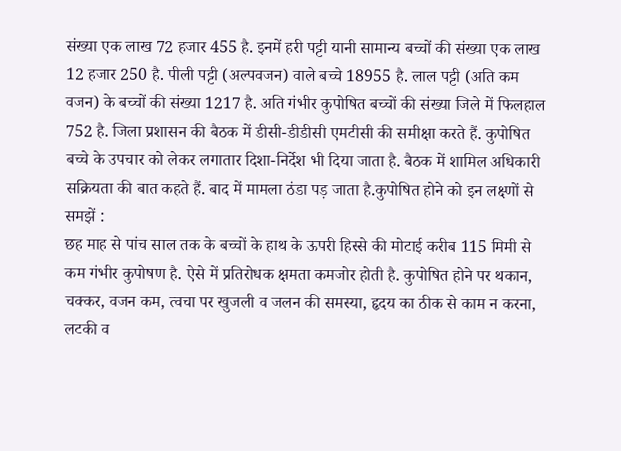संख्या एक लाख 72 हजार 455 है. इनमें हरी पट्टी यानी सामान्य बच्चों की संख्या एक लाख 12 हजार 250 है. पीली पट्टी (अल्पवजन) वाले बच्चे 18955 है. लाल पट्टी (अति कम वजन) के बच्चों की संख्या 1217 है. अति गंभीर कुपोषित बच्चों की संख्या जिले में फिलहाल 752 है. जिला प्रशासन की बैठक में डीसी-डीडीसी एमटीसी की समीक्षा करते हैं. कुपोषित बच्चे के उपचार को लेकर लगातार दिशा-निर्देश भी दिया जाता है. बैठक में शामिल अधिकारी सक्रियता की बात कहते हैं. बाद में मामला ठंडा पड़ जाता है.कुपोषित होने को इन लक्ष्णों से समझें :
छह माह से पांच साल तक के बच्चों के हाथ के ऊपरी हिस्से की मोटाई करीब 115 मिमी से कम गंभीर कुपोषण है. ऐसे में प्रतिरोधक क्षमता कमजोर होती है. कुपोषित होने पर थकान, चक्कर, वजन कम, त्वचा पर खुजली व जलन की समस्या, हृदय का ठीक से काम न करना, लटकी व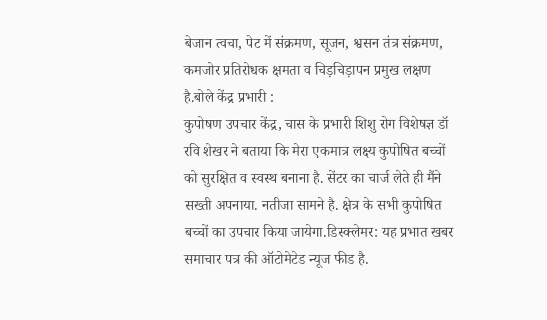बेजान त्वचा, पेट में संक्रमण, सूजन, श्वसन तंत्र संक्रमण, कमजोर प्रतिरोधक क्षमता व चिड़चिड़ापन प्रमुख लक्षण है.बोले केंद्र प्रभारी :
कुपोषण उपचार केंद्र, चास के प्रभारी शिशु रोग विशेषज्ञ डॉ रवि शेखर ने बताया कि मेरा एकमात्र लक्ष्य कुपोषित बच्चों को सुरक्षित व स्वस्थ बनाना है. सेंटर का चार्ज लेते ही मैंने सख्ती अपनाया. नतीजा सामने है. क्षेत्र के सभी कुपोषित बच्चों का उपचार किया जायेगा.डिस्क्लेमर: यह प्रभात खबर समाचार पत्र की ऑटोमेटेड न्यूज फीड है.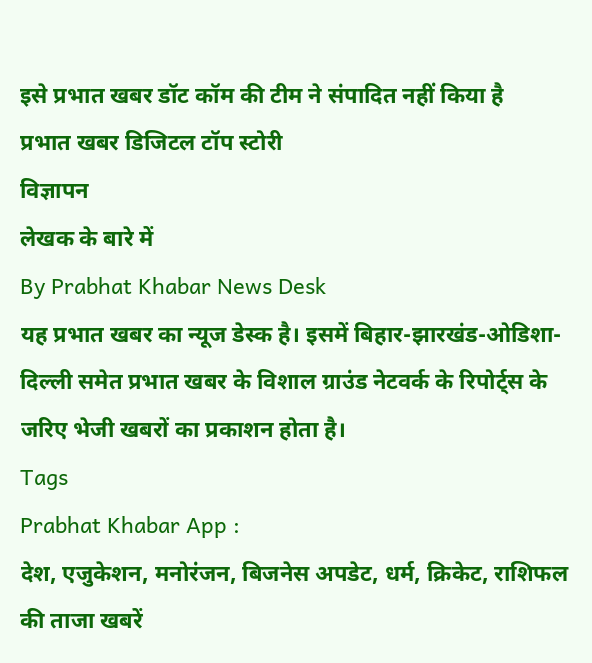इसे प्रभात खबर डॉट कॉम की टीम ने संपादित नहीं किया है
प्रभात खबर डिजिटल टॉप स्टोरी
विज्ञापन
लेखक के बारे में
By Prabhat Khabar News Desk
यह प्रभात खबर का न्यूज डेस्क है। इसमें बिहार-झारखंड-ओडिशा-दिल्ली समेत प्रभात खबर के विशाल ग्राउंड नेटवर्क के रिपोर्ट्स के जरिए भेजी खबरों का प्रकाशन होता है।
Tags
Prabhat Khabar App :
देश, एजुकेशन, मनोरंजन, बिजनेस अपडेट, धर्म, क्रिकेट, राशिफल की ताजा खबरें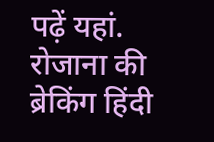पढ़ें यहां. रोजाना की ब्रेकिंग हिंदी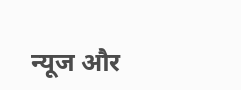न्यूज और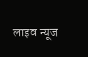लाइव न्यूज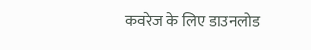कवरेज के लिए डाउनलोड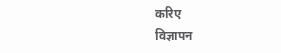करिए
विज्ञापन